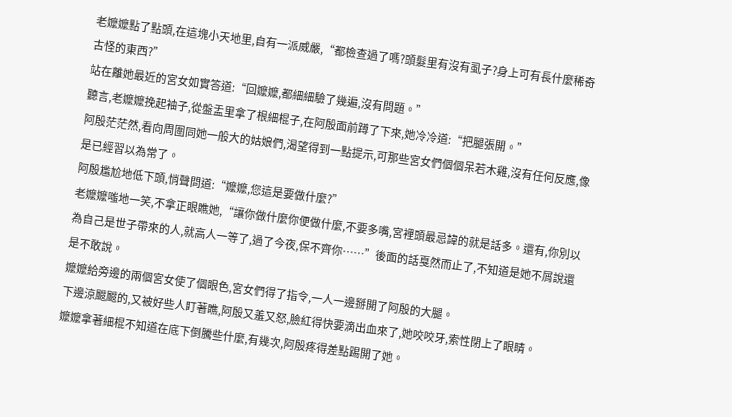老嬤嬤點了點頭,在這塊小天地里,自有一派威嚴,“都檢查過了嗎?頭髮里有沒有虱子?身上可有長什麼稀奇古怪的東西?”
站在離她最近的宮女如實答道:“回嬤嬤,都細細驗了幾遍,沒有問題。”
聽言,老嬤嬤挽起袖子,從盤盂里拿了根細棍子,在阿殷面前蹲了下來,她冷冷道:“把腿張開。”
阿殷茫茫然,看向周圍同她一般大的姑娘們,渴望得到一點提示,可那些宮女們個個呆若木雞,沒有任何反應,像是已經習以為常了。
阿殷尷尬地低下頭,悄聲問道:“嬤嬤,您這是要做什麼?”
老嬤嬤嗤地一笑,不拿正眼瞧她,“讓你做什麼你便做什麼,不要多嘴,宮裡頭最忌諱的就是話多。還有,你別以為自己是世子帶來的人,就高人一等了,過了今夜,保不齊你……”後面的話戛然而止了,不知道是她不屑說還是不敢說。
嬤嬤給旁邊的兩個宮女使了個眼色,宮女們得了指令,一人一邊掰開了阿殷的大腿。
下邊涼颼颼的,又被好些人盯著瞧,阿殷又羞又怒,臉紅得快要滴出血來了,她咬咬牙,索性閉上了眼睛。
嬤嬤拿著細棍不知道在底下倒騰些什麼,有幾次,阿殷疼得差點踢開了她。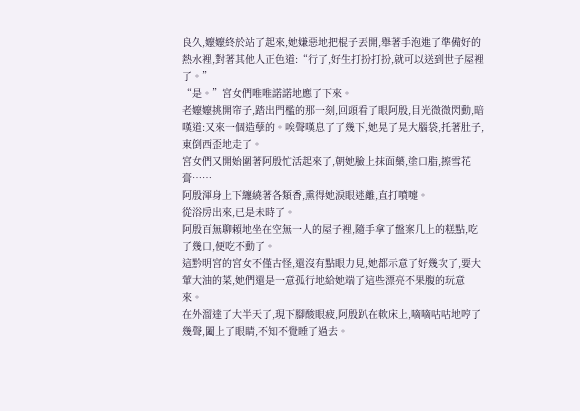良久,嬤嬤終於站了起來,她嫌惡地把棍子丟開,舉著手泡進了準備好的熱水裡,對著其他人正色道:“行了,好生打扮打扮,就可以送到世子屋裡了。”
“是。”宮女們唯唯諾諾地應了下來。
老嬤嬤挑開帘子,踏出門檻的那一刻,回頭看了眼阿殷,目光微微閃動,暗嘆道:又來一個造孽的。唉聲嘆息了了幾下,她晃了晃大腦袋,托著肚子,東倒西歪地走了。
宮女們又開始圍著阿殷忙活起來了,朝她臉上抹面藥,塗口脂,擦雪花膏……
阿殷渾身上下纏繞著各類香,熏得她淚眼迷離,直打噴嚏。
從浴房出來,已是未時了。
阿殷百無聊賴地坐在空無一人的屋子裡,隨手拿了盤案几上的糕點,吃了幾口,便吃不動了。
這黔明宮的宮女不僅古怪,還沒有點眼力見,她都示意了好幾次了,要大葷大油的菜,她們還是一意孤行地給她端了這些漂亮不果腹的玩意來。
在外溜達了大半天了,現下腳酸眼疲,阿殷趴在軟床上,嘀嘀咕咕地哼了幾聲,闔上了眼睛,不知不覺睡了過去。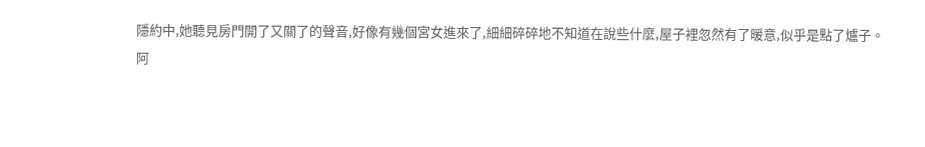隱約中,她聽見房門開了又關了的聲音,好像有幾個宮女進來了,細細碎碎地不知道在說些什麼,屋子裡忽然有了暖意,似乎是點了爐子。
阿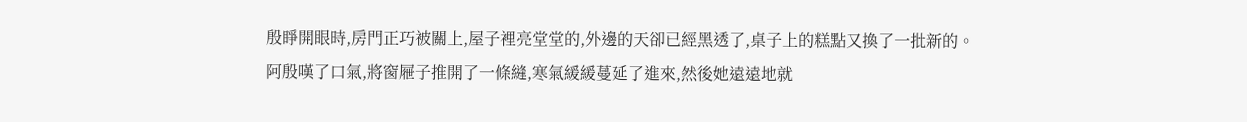殷睜開眼時,房門正巧被關上,屋子裡亮堂堂的,外邊的天卻已經黑透了,桌子上的糕點又換了一批新的。
阿殷嘆了口氣,將窗屜子推開了一條縫,寒氣緩緩蔓延了進來,然後她遠遠地就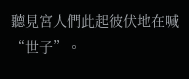聽見宮人們此起彼伏地在喊“世子”。